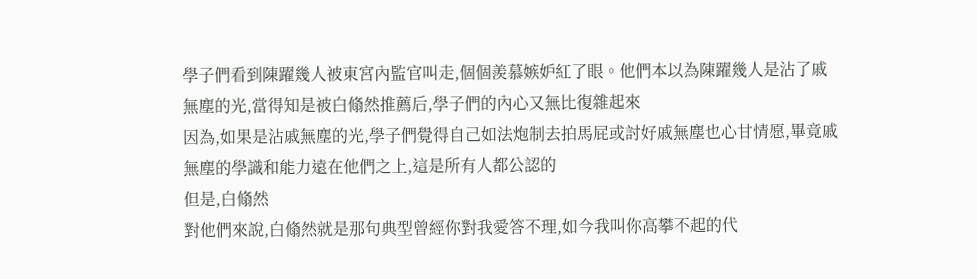學子們看到陳躍幾人被東宮內監官叫走,個個羨慕嫉妒紅了眼。他們本以為陳躍幾人是沾了戚無塵的光,當得知是被白翛然推薦后,學子們的內心又無比復雜起來
因為,如果是沾戚無塵的光,學子們覺得自己如法炮制去拍馬屁或討好戚無塵也心甘情愿,畢竟戚無塵的學識和能力遠在他們之上,這是所有人都公認的
但是,白翛然
對他們來說,白翛然就是那句典型曾經你對我愛答不理,如今我叫你高攀不起的代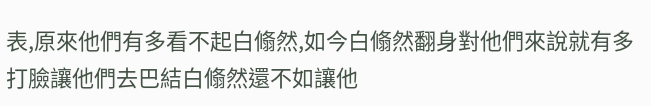表,原來他們有多看不起白翛然,如今白翛然翻身對他們來說就有多打臉讓他們去巴結白翛然還不如讓他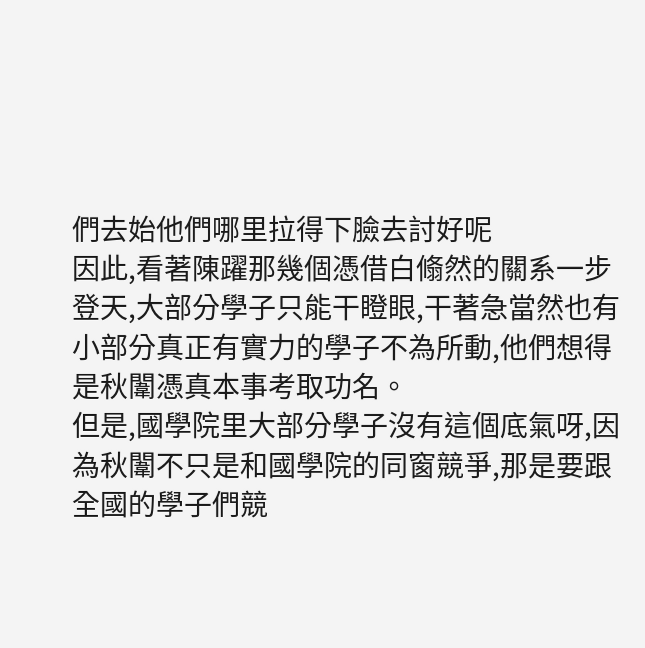們去始他們哪里拉得下臉去討好呢
因此,看著陳躍那幾個憑借白翛然的關系一步登天,大部分學子只能干瞪眼,干著急當然也有小部分真正有實力的學子不為所動,他們想得是秋闈憑真本事考取功名。
但是,國學院里大部分學子沒有這個底氣呀,因為秋闈不只是和國學院的同窗競爭,那是要跟全國的學子們競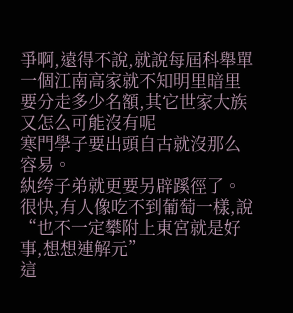爭啊,遠得不說,就說每屆科舉單一個江南高家就不知明里暗里要分走多少名額,其它世家大族又怎么可能沒有呢
寒門學子要出頭自古就沒那么容易。
紈绔子弟就更要另辟蹊徑了。
很快,有人像吃不到葡萄一樣,說“也不一定攀附上東宮就是好事,想想連解元”
這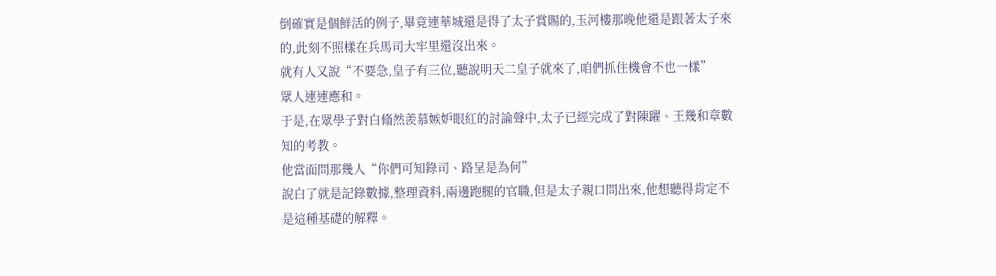倒確實是個鮮活的例子,畢竟連華城還是得了太子賞賜的,玉河樓那晚他還是跟著太子來的,此刻不照樣在兵馬司大牢里還沒出來。
就有人又說“不要急,皇子有三位,聽說明天二皇子就來了,咱們抓住機會不也一樣”
眾人連連應和。
于是,在眾學子對白翛然羨慕嫉妒眼紅的討論聲中,太子已經完成了對陳躍、王幾和章數知的考教。
他當面問那幾人“你們可知錄司、路呈是為何”
說白了就是記錄數據,整理資料,兩邊跑腿的官職,但是太子親口問出來,他想聽得肯定不是這種基礎的解釋。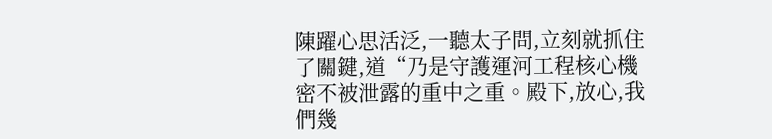陳躍心思活泛,一聽太子問,立刻就抓住了關鍵,道“乃是守護運河工程核心機密不被泄露的重中之重。殿下,放心,我們幾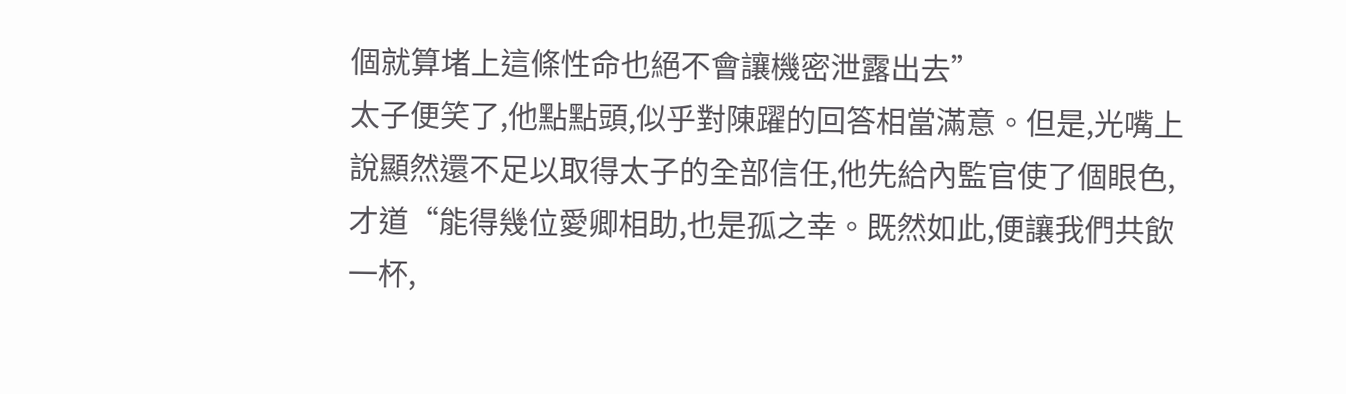個就算堵上這條性命也絕不會讓機密泄露出去”
太子便笑了,他點點頭,似乎對陳躍的回答相當滿意。但是,光嘴上說顯然還不足以取得太子的全部信任,他先給內監官使了個眼色,才道“能得幾位愛卿相助,也是孤之幸。既然如此,便讓我們共飲一杯,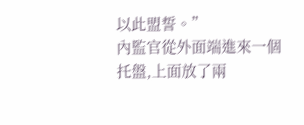以此盟誓。”
內監官從外面端進來一個托盤,上面放了兩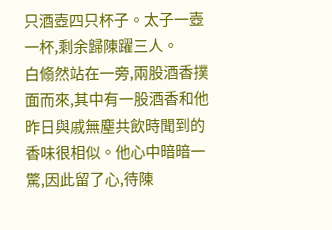只酒壺四只杯子。太子一壺一杯,剩余歸陳躍三人。
白翛然站在一旁,兩股酒香撲面而來,其中有一股酒香和他昨日與戚無塵共飲時聞到的香味很相似。他心中暗暗一驚,因此留了心,待陳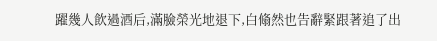躍幾人飲過酒后,滿臉榮光地退下,白翛然也告辭緊跟著追了出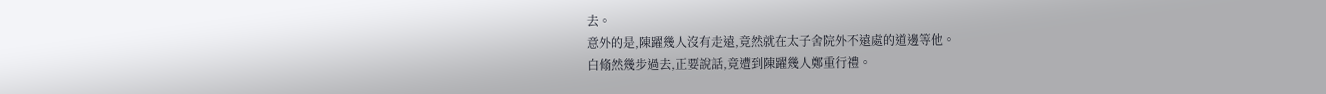去。
意外的是,陳躍幾人沒有走遠,竟然就在太子舍院外不遠處的道邊等他。
白翛然幾步過去,正要說話,竟遭到陳躍幾人鄭重行禮。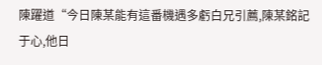陳躍道“今日陳某能有這番機遇多虧白兄引薦,陳某銘記于心,他日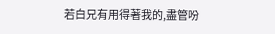若白兄有用得著我的,盡管吩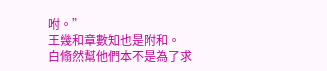咐。”
王幾和章數知也是附和。
白翛然幫他們本不是為了求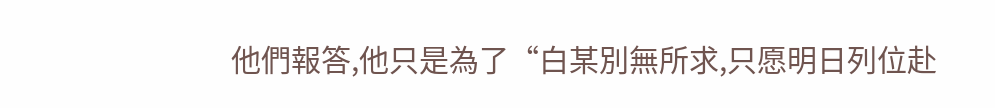他們報答,他只是為了“白某別無所求,只愿明日列位赴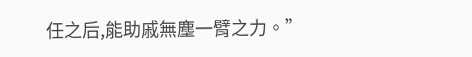任之后,能助戚無塵一臂之力。”